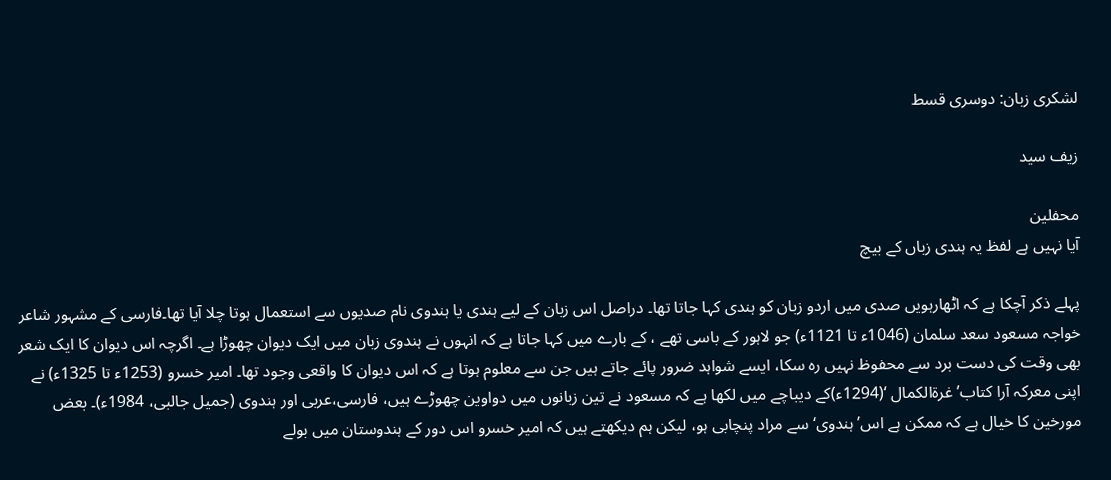لشکری زبان: دوسری قسط

زیف سید

محفلین
آیا نہیں ہے لفظ یہ ہندی زباں کے بیچ

پہلے ذکر آچکا ہے کہ اٹھارہویں صدی میں اردو زبان کو ہندی کہا جاتا تھا۔ دراصل اس زبان کے لیے ہندی یا ہندوی نام صدیوں سے استعمال ہوتا چلا آیا تھا۔فارسی کے مشہور شاعر خواجہ مسعود سعد سلمان (1046ء تا 1121ء) جو لاہور کے باسی تھے ، کے بارے میں کہا جاتا ہے کہ انہوں نے ہندوی زبان میں ایک دیوان چھوڑا ہے۔ اگرچہ اس دیوان کا ایک شعر بھی وقت کی دست برد سے محفوظ نہیں رہ سکا، ایسے شواہد ضرور پائے جاتے ہیں جن سے معلوم ہوتا ہے کہ اس دیوان کا واقعی وجود تھا۔ امیر خسرو (1253ء تا 1325ء) نے اپنی معرکہ آرا کتاب’ غرۃالکمال ‘(1294ء)کے دیباچے میں لکھا ہے کہ مسعود نے تین زبانوں میں دواوین چھوڑے ہیں، فارسی،عربی اور ہندوی (جمیل جالبی، 1984ء)۔ بعض مورخین کا خیال ہے کہ ممکن ہے اس’ ہندوی‘ سے مراد پنچابی ہو، لیکن ہم دیکھتے ہیں کہ امیر خسرو اس دور کے ہندوستان میں بولے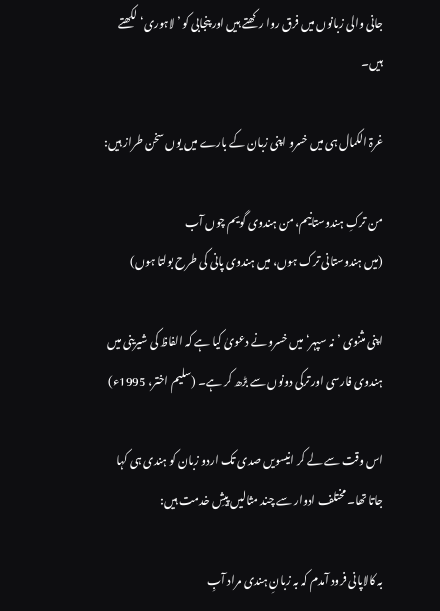جانی والی زبانوں میں فرق روا رکھتے ہیں اور پنجابی کو ’لاہوری‘لکھتے ہیں۔

غرۃ الکمال ہی میں خسرو اپنی زبان کے بارے میں یوں سخن طراز ہیں:

من ترکِ ہندوستانیم، من ہندوی گویم چوں آب
(میں ہندوستانی ترک ہوں، میں ہندوی پانی کی طرح بولتا ہوں)

اپنی مثنوی ’نہ سپہر‘ میں خسرو نے دعویٰ کیا ہے کہ الفاظ کی شیرینی میں ہندوی فارسی اور ترکی دونوں سے بڑھ کر ہے۔ (سلیم اختر، 1995ء)

اس وقت سے لے کر انیسویں صدی تک اردو زبان کو ہندی ہی کہا جاتا تھا۔ مختلف ادوار سے چند مثالیں پیشِ خدمت ہیں:

بہ کالاپانی فرود آمدم کہ بہ زبانِ ہندی مراد آبِ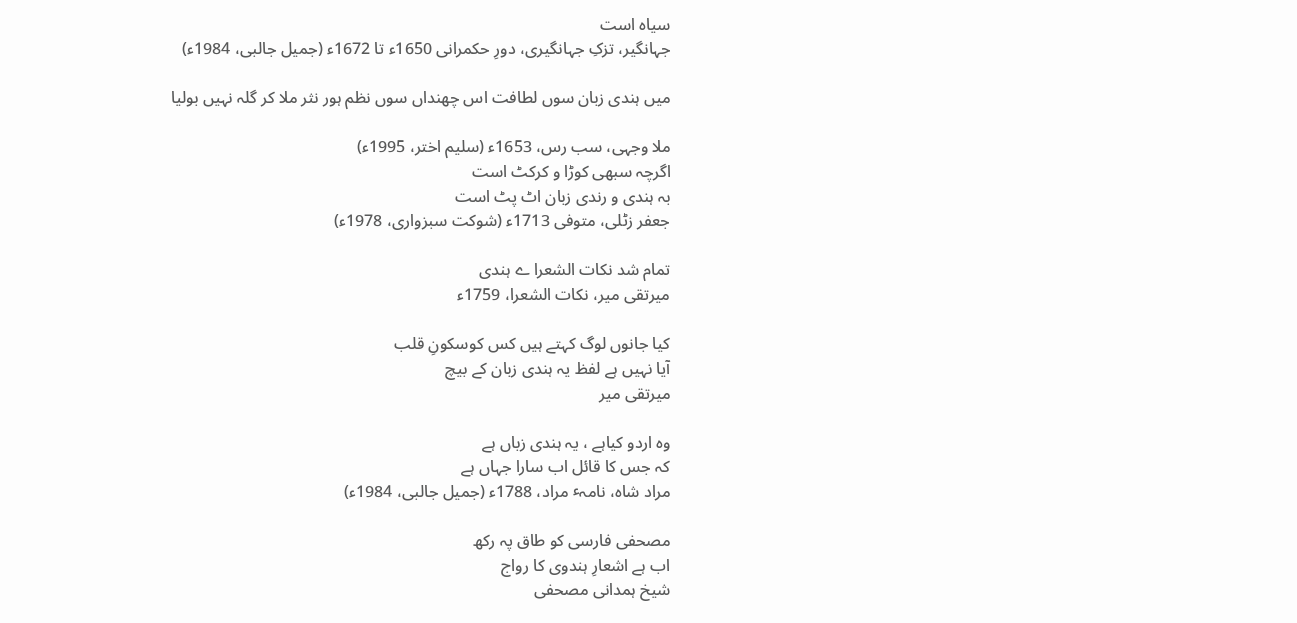سیاہ است
جہانگیر، تزکِ جہانگیری، دورِ حکمرانی 1650ء تا 1672ء (جمیل جالبی، 1984ء)

میں ہندی زبان سوں لطافت اس چھنداں سوں نظم ہور نثر ملا کر گلہ نہیں بولیا

ملا وجہی، سب رس، 1653ء (سلیم اختر، 1995ء)
اگرچہ سبھی کوڑا و کرکٹ است
بہ ہندی و رندی زبان اٹ پٹ است
جعفر زٹلی، متوفی 1713ء (شوکت سبزواری، 1978ء)

تمام شد نکات الشعرا ے ہندی
میرتقی میر، نکات الشعرا، 1759ء

کیا جانوں لوگ کہتے ہیں کس کوسکونِ قلب
آیا نہیں ہے لفظ یہ ہندی زبان کے بیچ
میرتقی میر

وہ اردو کیاہے ، یہ ہندی زباں ہے
کہ جس کا قائل اب سارا جہاں ہے
مراد شاہ، نامہٴ مراد، 1788ء (جمیل جالبی، 1984ء)

مصحفی فارسی کو طاق پہ رکھ
اب ہے اشعارِ ہندوی کا رواج
شیخ ہمدانی مصحفی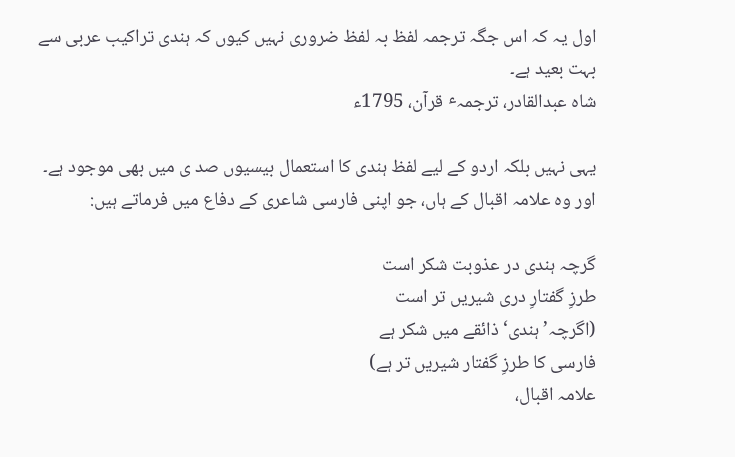اول یہ کہ اس جگہ ترجمہ لفظ بہ لفظ ضروری نہیں کیوں کہ ہندی تراکیب عربی سے بہت بعید ہے۔
شاہ عبدالقادر، ترجمہٴ قرآن، 1795ء

یہی نہیں بلکہ اردو کے لیے لفظ ہندی کا استعمال بیسیوں صد ی میں بھی موجود ہے۔ اور وہ علامہ اقبال کے ہاں، جو اپنی فارسی شاعری کے دفاع میں فرماتے ہیں:

گرچہ ہندی در عذوبت شکر است
طرزِ گفتارِ دری شیریں تر است
(اگرچہ’ ہندی‘ذائقے میں شکر ہے
فارسی کا طرزِ گفتار شیریں تر ہے)
علامہ اقبال،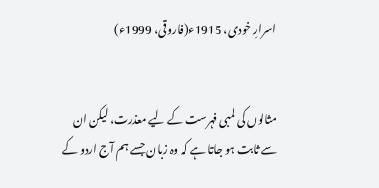اسرارِ خودی، 1915ء(فاروقی، 1999ء)


مثالوں کی لمبی فہرست کے لیے معذرت، لیکن ان سے ثابت ہو جاتا ہے کہ وہ زبان جسے ہم آج اردو کے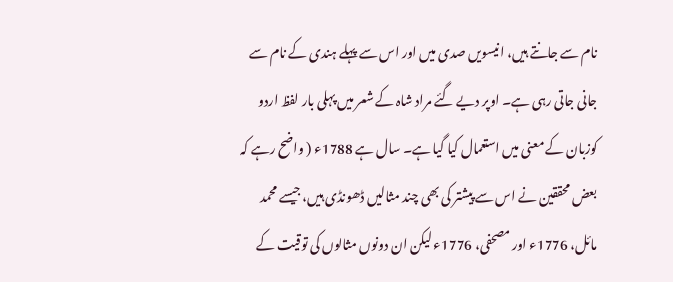نام سے جانتے ہیں، انیسویں صدی میں اور اس سے پہلے ہندی کے نام سے جانی جاتی رہی ہے۔ اوپر دیے گئے مراد شاہ کے شعر میں پہلی بار لفظ اردو کوزبان کے معنی میں استعمال کیا گیا ہے۔ سال ہے 1788ء ( واضح رہے کہ بعض محققین نے اس سے پیشتر کی بھی چند مثالیں ڈھونڈی ہیں، جیسے محمد مائل، 1776ء اور مصحفی، 1776ء لیکن ان دونوں مثالوں کی توقیت کے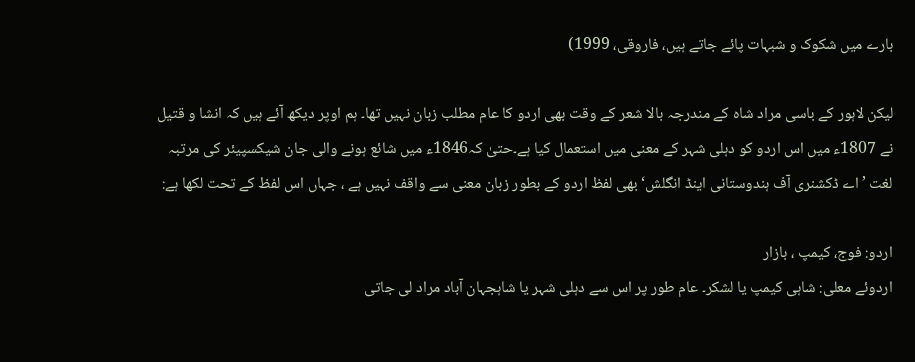بارے میں شکوک و شبہات پائے جاتے ہیں، فاروقی، 1999)

لیکن لاہور کے باسی مراد شاہ کے مندرجہ بالا شعر کے وقت بھی اردو کا عام مطلب زبان نہیں تھا۔ ہم اوپر دیکھ آئے ہیں کہ انشا و قتیل نے 1807ء میں اس اردو کو دہلی شہر کے معنی میں استعمال کیا ہے۔حتیٰ کہ1846ء میں شائع ہونے والی جان شیکسپیئر کی مرتبہ لغت ’اے ڈکشنری آف ہندوستانی اینڈ انگلش‘ بھی لفظ اردو کے بطور زبان معنی سے واقف نہیں ہے ، جہاں اس لفظ کے تحت لکھا ہے:

اردو: فوج، کیمپ ، بازار
اردوئے معلی: شاہی کیمپ یا لشکر۔ عام طور پر اس سے دہلی شہر یا شاہجہان آباد مراد لی جاتی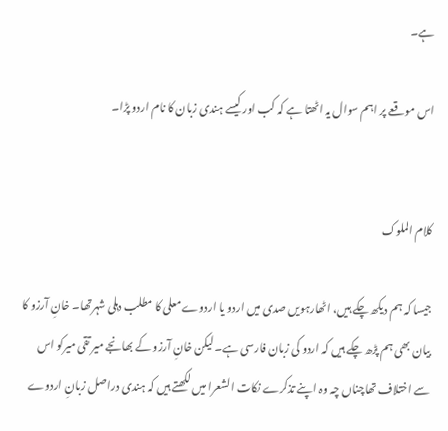ہے۔

اس موقعے پر اہم سوال یہ اٹھتا ہے کہ کب اور کیسے ہندی زبان کا نام اردو پڑا۔


کلام الملوک

جیسا کہ ہم دیکھ چکے ہیں، اٹھارہویں صدی میں اردو یا اردوے معلی کا مطلب دہلی شہرتھا۔ خانِ آرزو کا بیان بھی ہم پڑھ چکے ہیں کہ اردو کی زبان فارسی ہے۔ لیکن خانِ آرزو کے بھانجے میر تقی میرکو اس سے اختلاف تھاچناں چہ وہ اپنے تذکرے نکات الشعرا میں لکھتے ہیں کہ ہندی دراصل زبانِ اردوے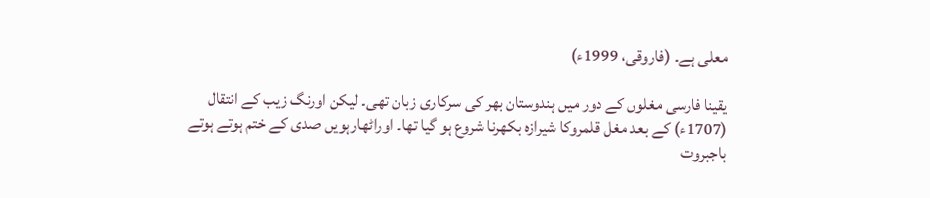معلی ہے۔ (فاروقی، 1999ء)

یقینا فارسی مغلوں کے دور میں ہندوستان بھر کی سرکاری زبان تھی۔ لیکن اورنگ زیب کے انتقال (1707ء) کے بعد مغل قلمروکا شیرازہ بکھرنا شروع ہو گیا تھا۔ اوراٹھارہویں صدی کے ختم ہوتے ہوتے باجبروت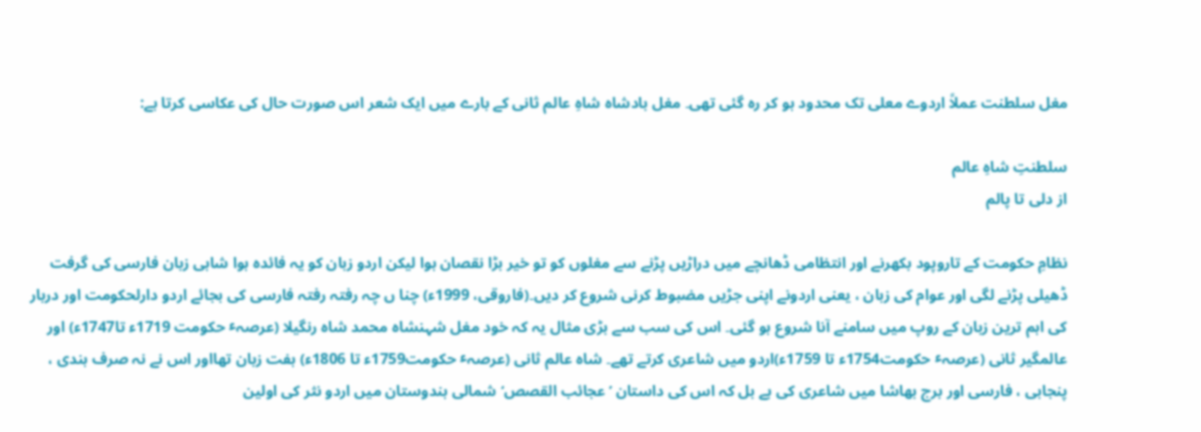مغل سلطنت عملاً اردوے معلی تک محدود ہو کر رہ گئی تھی۔ مغل بادشاہ شاہِ عالم ثانی کے بارے میں ایک شعر اس صورت حال کی عکاسی کرتا ہے:

سلطنتِ شاہِ عالم
از دلی تا پالم

نظامِ حکومت کے تاروپود بکھرنے اور انتظامی ڈھانچے میں دراڑیں پڑنے سے مغلوں کو تو خیر بڑا نقصان ہوا لیکن اردو زبان کو یہ فائدہ ہوا شاہی زبان فارسی کی گرفت ڈھیلی پڑنے لگی اور عوام کی زبان ، یعنی اردونے اپنی جڑیں مضبوط کرنی شروع کر دیں۔(فاروقی، 1999ء) چنا ں چہ رفتہ رفتہ فارسی کی بجائے اردو دارلحکومت اور دربار کی اہم ترین زبان کے روپ میں سامنے آنا شروع ہو گئی۔ اس کی سب سے بڑی مثال یہ کہ خود مغل شہنشاہ محمد شاہ رنگیلا (عرصہٴ حکومت 1719ء تا1747ء) اور عالمگیر ثانی (عرصہٴ حکومت1754ء تا 1759ء)اردو میں شاعری کرتے تھے۔ شاہ عالم ثانی (عرصہٴ حکومت1759ء تا 1806ء) ہفت زبان تھااور اس نے نہ صرف ہندی ، پنجابی ، فارسی اور برج بھاشا میں شاعری کی ہے بل کہ اس کی داستان ’عجائب القصص‘شمالی ہندوستان میں اردو نثر کی اولین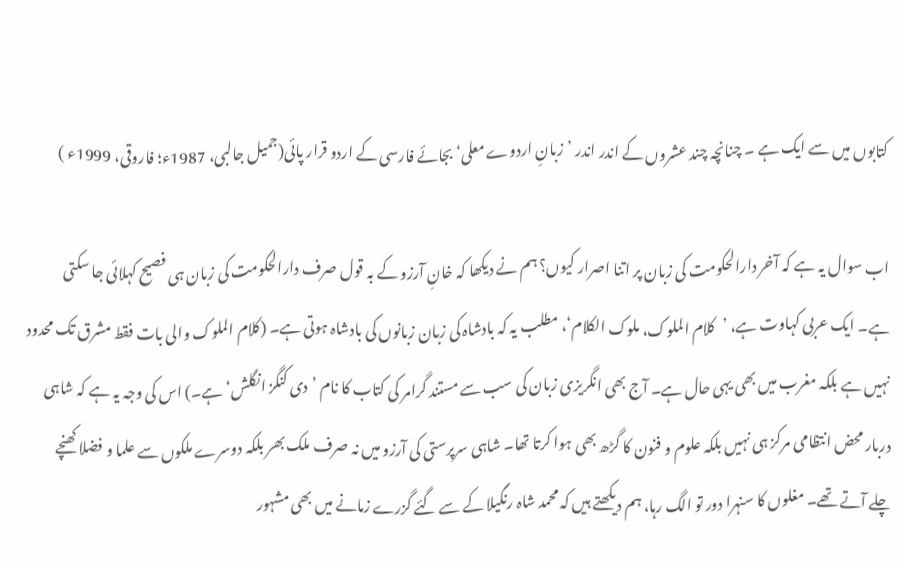کتابوں میں سے ایک ہے ۔ چنانچہ چند عشروں کے اندر اندر ’زبانِ اردوے معلی‘ بجائے فارسی کے اردو قرار پائی(جمیل جالبی، 1987ء؛ فاروقی، 1999ء )

اب سوال یہ ہے کہ آخر دارالحکومت کی زبان پر اتنا اصرار کیوں؟ ہم نے دیکھا کہ خانِ آرزو کے بہ قول صرف دارالحکومت کی زبان ہی فصیح کہلائی جا سکتی ہے۔ ایک عربی کہاوت ہے، ’کلام الملوک، ملوک الکلام‘، مطلب یہ کہ بادشاہ کی زبان زبانوں کی بادشاہ ہوتی ہے۔ (کلام الملوک والی بات فقط مشرق تک محدود نہیں ہے بلکہ مغرب میں بھی یہی حال ہے۔ آج بھی انگریزی زبان کی سب سے مستند گرامر کی کتاب کا نام ’دی کنگز انگلش‘ہے۔) اس کی وجہ یہ ہے کہ شاہی دربار محض انتظامی مرکز ہی نہیں بلکہ علوم و فنون کا گڑھ بھی ہوا کرتا تھا۔ شاہی سرپرستی کی آرزو میں نہ صرف ملک بھر بلکہ دوسرے ملکوں سے علما و فضلا کھنچے چلے آتے تھے۔ مغلوں کا سنہرا دور تو الگ رہا، ہم دیکھتے ہیں کہ محمد شاہ رنگیلا کے سے گئے گزرے زمانے میں بھی مشہور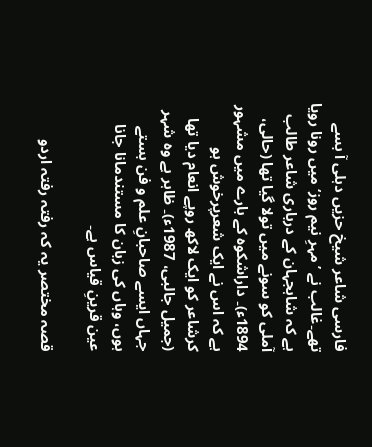فارسی شاعر شیخ حزیں دہلی آ بسے تھے۔غالب نے ’مہرِ نیم روز‘ میں رونا رویا ہے کہ شاہجہان کے درباری شاعر طالب آملی کو سونے میں تولا گیا تھا (حالی، 1894ء)۔ داراشکوہ کے بارے میں مشہور ہے کہ اس نے ایک شعرپرخوش ہو کرشاعر کو ایک لاکھ روپے انعام دیا تھا (جمیل جالبی، 1987ء)۔ ظاہر ہے وہ شہر جہاں ایسے صاحبانِ علم و فن بستے ہوں، وہاں کی زبان کا مستندمانا جانا عین قرینِ قیاس ہے۔

قصہ مختصر یہ کہ رفتہ رفتہ اردو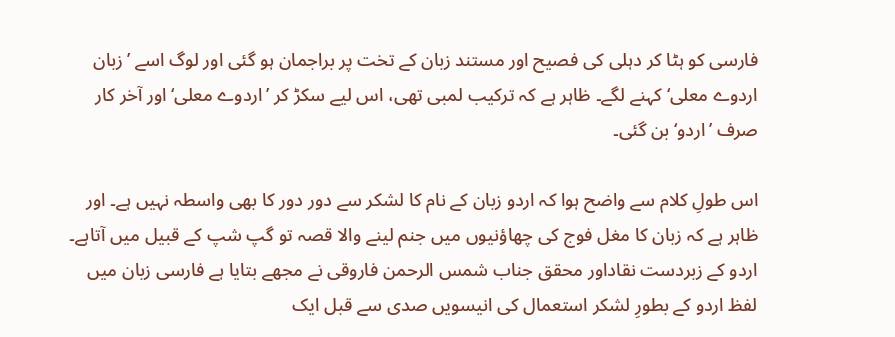فارسی کو ہٹا کر دہلی کی فصیح اور مستند زبان کے تخت پر براجمان ہو گئی اور لوگ اسے ’زبان اردوے معلی‘ کہنے لگے۔ ظاہر ہے کہ ترکیب لمبی تھی، اس لیے سکڑ کر ’اردوے معلی‘ اور آخر کار صرف ’اردو‘ بن گئی۔

اس طولِ کلام سے واضح ہوا کہ اردو زبان کے نام کا لشکر سے دور دور کا بھی واسطہ نہیں ہے۔ اور ظاہر ہے کہ زبان کا مغل فوج کی چھاؤنیوں میں جنم لینے والا قصہ تو گپ شپ کے قبیل میں آتاہے۔ اردو کے زبردست نقاداور محقق جناب شمس الرحمن فاروقی نے مجھے بتایا ہے فارسی زبان میں لفظ اردو کے بطورِ لشکر استعمال کی انیسویں صدی سے قبل ایک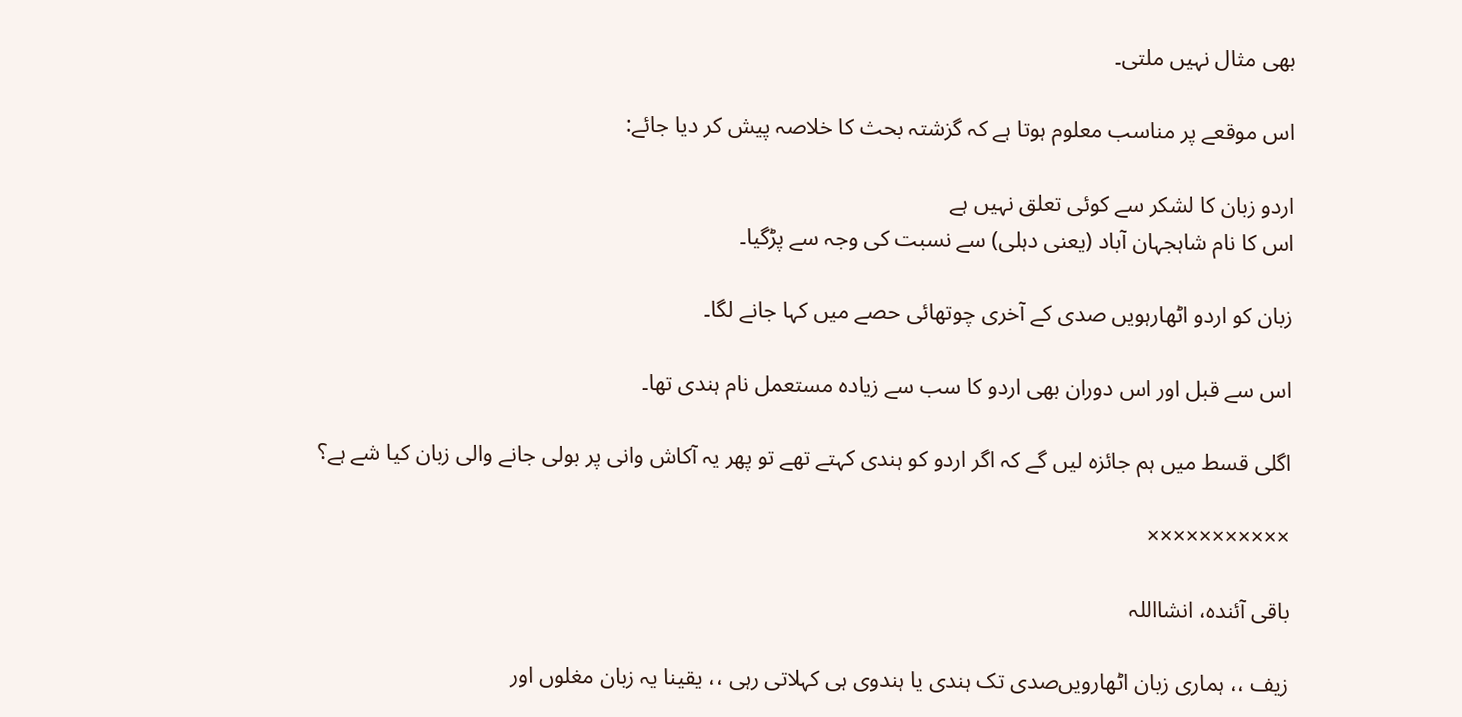بھی مثال نہیں ملتی۔

اس موقعے پر مناسب معلوم ہوتا ہے کہ گزشتہ بحث کا خلاصہ پیش کر دیا جائے:

اردو زبان کا لشکر سے کوئی تعلق نہیں ہے
اس کا نام شاہجہان آباد (یعنی دہلی) سے نسبت کی وجہ سے پڑگیا۔

زبان کو اردو اٹھارہویں صدی کے آخری چوتھائی حصے میں کہا جانے لگا۔

اس سے قبل اور اس دوران بھی اردو کا سب سے زیادہ مستعمل نام ہندی تھا۔

اگلی قسط میں ہم جائزہ لیں گے کہ اگر اردو کو ہندی کہتے تھے تو پھر یہ آکاش وانی پر بولی جانے والی زبان کیا شے ہے؟

×××××××××××

باقی آئندہ، انشااللہ

زیف ،، ہماری زبان اٹھارویں‌صدی تک ہندی یا ہندوی ہی کہلاتی رہی ،، یقینا یہ زبان مغلوں اور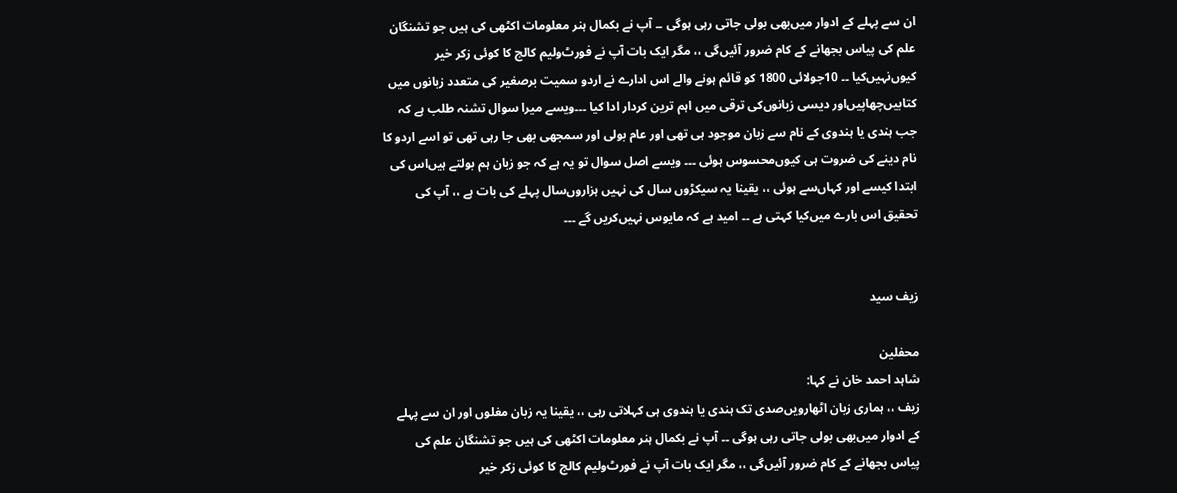ان سے پہلے کے ادوار میں‌بھی بولی جاتی رہی ہوگی ۔۔ آپ نے بکمال ہنر معلومات اکٹھی کی ہیں‌ جو تشنگان علم کی پیاس بجھانے کے کام ضرور آئیں‌گی ،، مگر ایک بات آپ نے فورٹ‌ولیم کالج کا کوئی زکر خیر کیوں‌نہیں‌کیا ۔۔ 10جولائی 1800 کو قائم ہونے والے اس ادارے نے اردو سمیت برصغیر کی متعدد زبانوں میں کتابیں‌چھاپیں‌اور دیسی زبانوں‌کی ترقی میں اہم ترین کردار ادا کیا ۔۔۔ویسے میرا سوال تشنہ طلب ہے کہ جب ہندی یا ہندوی کے نام سے زبان موجود ہی تھی اور عام بولی اور سمجھی بھی جا رہی تھی تو اسے اردو کا نام دینے کی ضروت ہی کیوں‌محسوس ہوئی ۔۔۔ ویسے اصل سوال تو یہ ہے کہ جو زبان ہم بولتے ہیں‌اس کی ابتدا کیسے اور کہاں‌سے ہوئی ،، یقینا یہ سیکڑوں‌ سال کی نہیں ‌ہزاروں‌سال پہلے کی بات ہے ،، آپ کی تحقیق اس بارے میں‌کیا کہتی ہے ۔۔ امید ہے کہ مایوس نہیں‌کریں گے ۔۔۔


زیف سید

محفلین
شاہد احمد خان نے کہا:
زیف ،، ہماری زبان اٹھارویں‌صدی تک ہندی یا ہندوی ہی کہلاتی رہی ،، یقینا یہ زبان مغلوں اور ان سے پہلے کے ادوار میں‌بھی بولی جاتی رہی ہوگی ۔۔ آپ نے بکمال ہنر معلومات اکٹھی کی ہیں‌ جو تشنگان علم کی پیاس بجھانے کے کام ضرور آئیں‌گی ،، مگر ایک بات آپ نے فورٹ‌ولیم کالج کا کوئی زکر خیر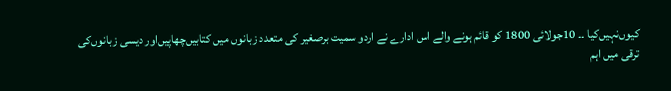کیوں‌نہیں‌کیا ۔۔ 10جولائی 1800 کو قائم ہونے والے اس ادارے نے اردو سمیت برصغیر کی متعدد زبانوں میں کتابیں‌چھاپیں‌اور دیسی زبانوں‌کی ترقی میں اہم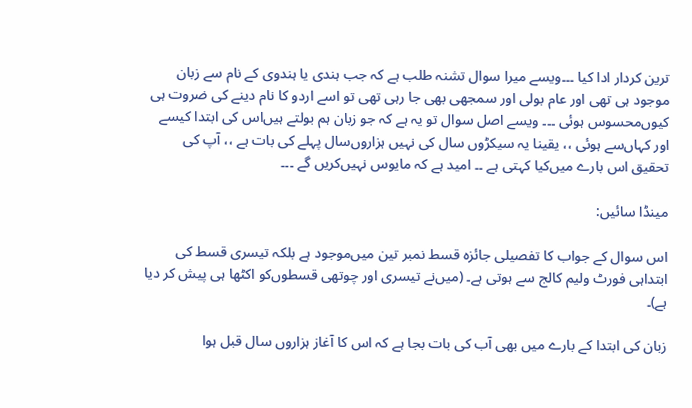ترین کردار ادا کیا ۔۔۔ویسے میرا سوال تشنہ طلب ہے کہ جب ہندی یا ہندوی کے نام سے زبان موجود ہی تھی اور عام بولی اور سمجھی بھی جا رہی تھی تو اسے اردو کا نام دینے کی ضروت ہی کیوں‌محسوس ہوئی ۔۔۔ ویسے اصل سوال تو یہ ہے کہ جو زبان ہم بولتے ہیں‌اس کی ابتدا کیسے اور کہاں‌سے ہوئی ،، یقینا یہ سیکڑوں‌ سال کی نہیں ‌ہزاروں‌سال پہلے کی بات ہے ،، آپ کی تحقیق اس بارے میں‌کیا کہتی ہے ۔۔ امید ہے کہ مایوس نہیں‌کریں گے ۔۔۔

مینڈا سائیں:

اس سوال کے جواب کا تفصیلی جائزہ قسط نمبر تین میں‌موجود ہے بلکہ تیسری قسط کی ابتداہی فورٹ ولیم کالج سے ہوتی ہے۔ (میں‌نے تیسری اور چوتھی قسطوں‌کو اکٹھا ہی پیش کر دیا ہے)۔

زبان کی ابتدا کے بارے میں‌ بھی آب کی بات بجا ہے کہ اس کا آغاز ہزاروں سال قبل ہوا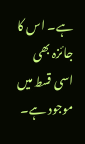ہے۔ اس کا جائزہ بھی اسی قسط میں موجود ہے۔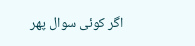اگر کوئی سوال پھر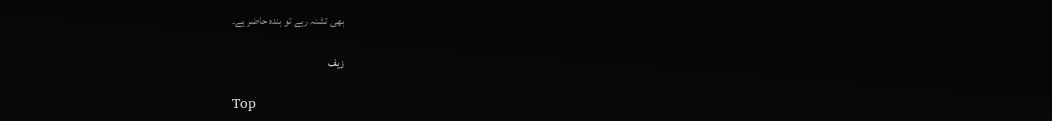بھی تشنہ رہے تو بندہ حاضر ہے۔

زیف

Top